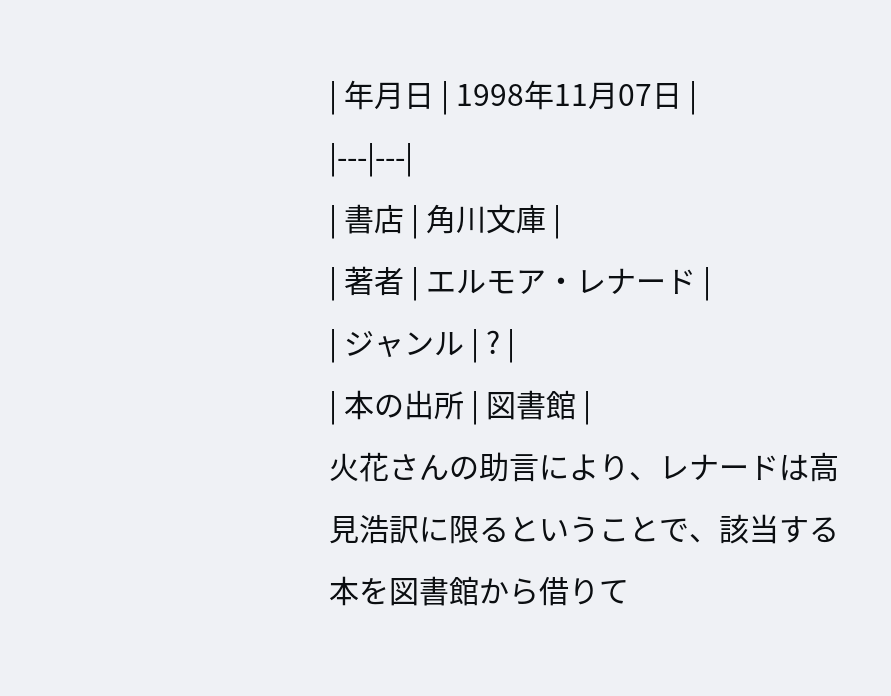| 年月日 | 1998年11月07日 |
|---|---|
| 書店 | 角川文庫 |
| 著者 | エルモア・レナード |
| ジャンル | ? |
| 本の出所 | 図書館 |
火花さんの助言により、レナードは高見浩訳に限るということで、該当する本を図書館から借りて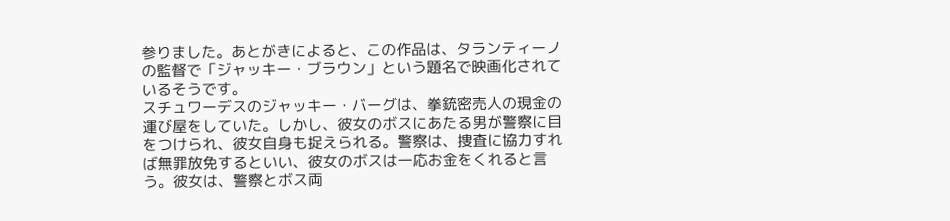参りました。あとがきによると、この作品は、タランティーノの監督で「ジャッキー・ブラウン」という題名で映画化されているそうです。
スチュワーデスのジャッキー・バーグは、拳銃密売人の現金の運び屋をしていた。しかし、彼女のボスにあたる男が警察に目をつけられ、彼女自身も捉えられる。警察は、捜査に協力すれば無罪放免するといい、彼女のボスは一応お金をくれると言う。彼女は、警察とボス両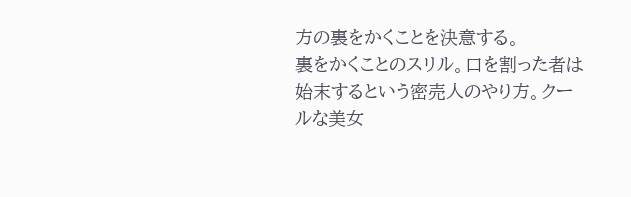方の裏をかくことを決意する。
裏をかくことのスリル。口を割った者は始末するという密売人のやり方。クールな美女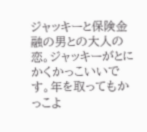ジャッキーと保険金融の男との大人の恋。ジャッキーがとにかくかっこいいです。年を取ってもかっこよ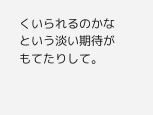くいられるのかなという淡い期待がもてたりして。